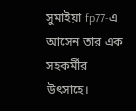সুমাইয়া fp77-এ আসেন তার এক সহকর্মীর উৎসাহে।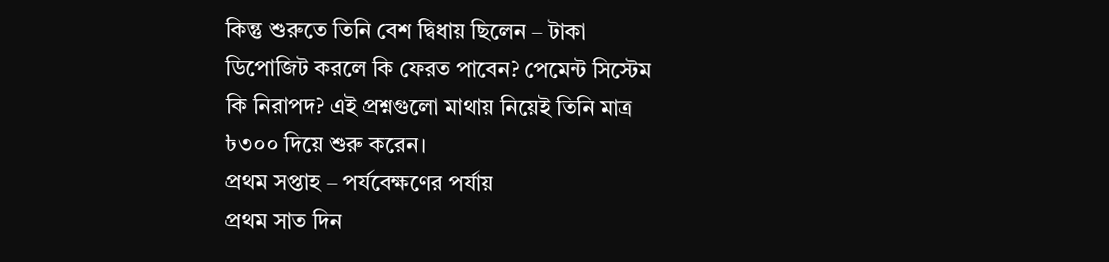কিন্তু শুরুতে তিনি বেশ দ্বিধায় ছিলেন – টাকা ডিপোজিট করলে কি ফেরত পাবেন? পেমেন্ট সিস্টেম কি নিরাপদ? এই প্রশ্নগুলো মাথায় নিয়েই তিনি মাত্র ৳৩০০ দিয়ে শুরু করেন।
প্রথম সপ্তাহ – পর্যবেক্ষণের পর্যায়
প্রথম সাত দিন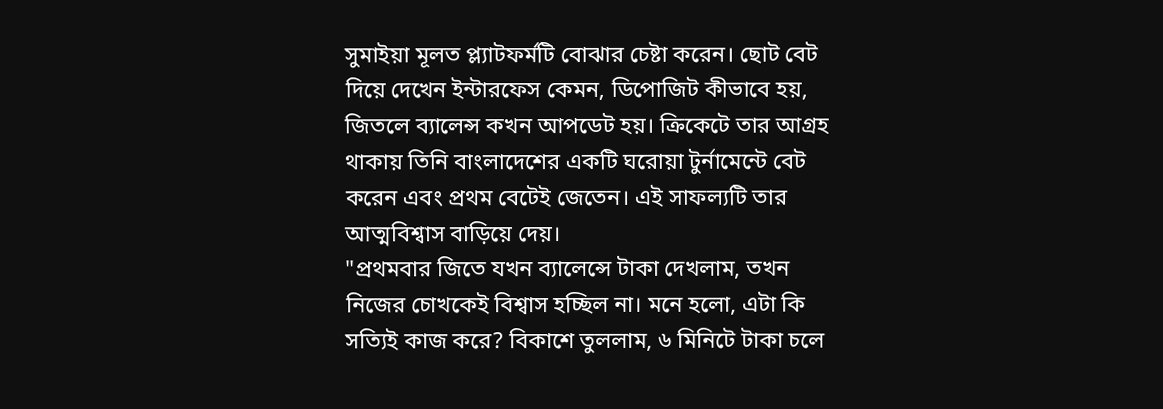সুমাইয়া মূলত প্ল্যাটফর্মটি বোঝার চেষ্টা করেন। ছোট বেট দিয়ে দেখেন ইন্টারফেস কেমন, ডিপোজিট কীভাবে হয়, জিতলে ব্যালেন্স কখন আপডেট হয়। ক্রিকেটে তার আগ্রহ থাকায় তিনি বাংলাদেশের একটি ঘরোয়া টুর্নামেন্টে বেট করেন এবং প্রথম বেটেই জেতেন। এই সাফল্যটি তার আত্মবিশ্বাস বাড়িয়ে দেয়।
"প্রথমবার জিতে যখন ব্যালেন্সে টাকা দেখলাম, তখন নিজের চোখকেই বিশ্বাস হচ্ছিল না। মনে হলো, এটা কি সত্যিই কাজ করে? বিকাশে তুললাম, ৬ মিনিটে টাকা চলে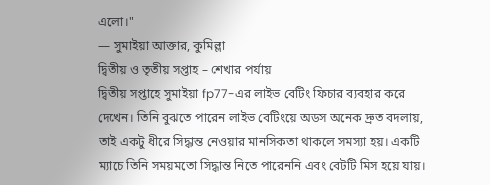এলো।"
— সুমাইয়া আক্তার, কুমিল্লা
দ্বিতীয় ও তৃতীয় সপ্তাহ – শেখার পর্যায়
দ্বিতীয় সপ্তাহে সুমাইয়া fp77-এর লাইভ বেটিং ফিচার ব্যবহার করে দেখেন। তিনি বুঝতে পারেন লাইভ বেটিংয়ে অডস অনেক দ্রুত বদলায়, তাই একটু ধীরে সিদ্ধান্ত নেওয়ার মানসিকতা থাকলে সমস্যা হয়। একটি ম্যাচে তিনি সময়মতো সিদ্ধান্ত নিতে পারেননি এবং বেটটি মিস হয়ে যায়।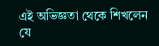এই অভিজ্ঞতা থেকে শিখলেন যে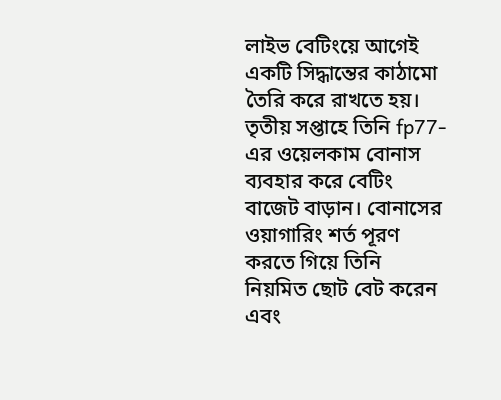লাইভ বেটিংয়ে আগেই একটি সিদ্ধান্তের কাঠামো তৈরি করে রাখতে হয়।
তৃতীয় সপ্তাহে তিনি fp77-এর ওয়েলকাম বোনাস ব্যবহার করে বেটিং বাজেট বাড়ান। বোনাসের ওয়াগারিং শর্ত পূরণ করতে গিয়ে তিনি নিয়মিত ছোট বেট করেন এবং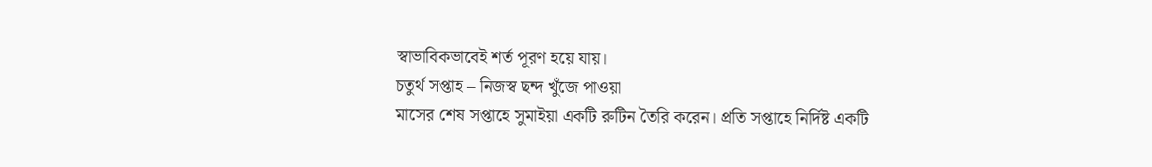স্বাভাবিকভাবেই শর্ত পূরণ হয়ে যায়।
চতুর্থ সপ্তাহ – নিজস্ব ছন্দ খুঁজে পাওয়া
মাসের শেষ সপ্তাহে সুমাইয়া একটি রুটিন তৈরি করেন। প্রতি সপ্তাহে নির্দিষ্ট একটি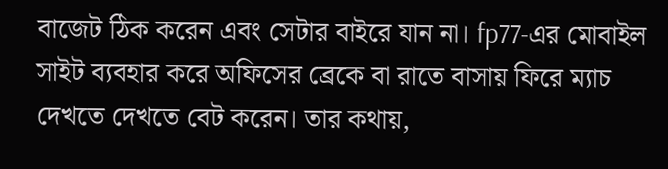বাজেট ঠিক করেন এবং সেটার বাইরে যান না। fp77-এর মোবাইল সাইট ব্যবহার করে অফিসের ব্রেকে বা রাতে বাসায় ফিরে ম্যাচ দেখতে দেখতে বেট করেন। তার কথায়,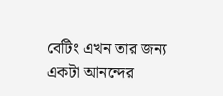বেটিং এখন তার জন্য একটা আনন্দের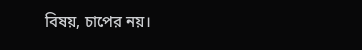বিষয়, চাপের নয়।